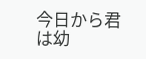今日から君は幼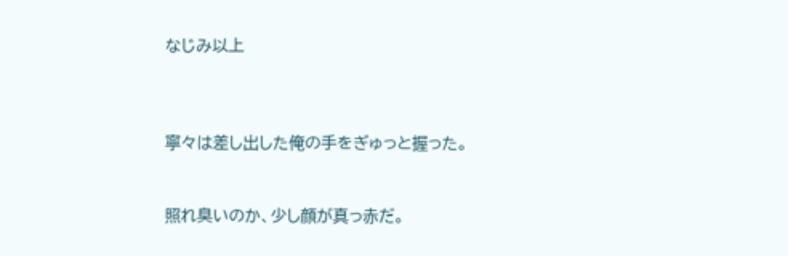なじみ以上



寧々は差し出した俺の手をぎゅっと握った。


照れ臭いのか、少し顔が真っ赤だ。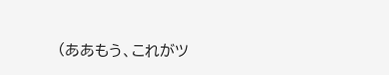(ああもう、これがツ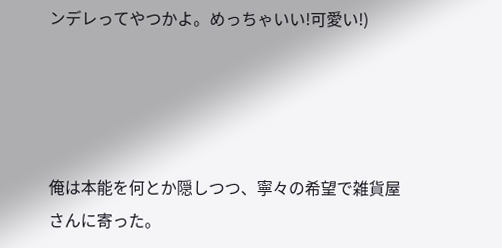ンデレってやつかよ。めっちゃいい!可愛い!)




俺は本能を何とか隠しつつ、寧々の希望で雑貨屋さんに寄った。